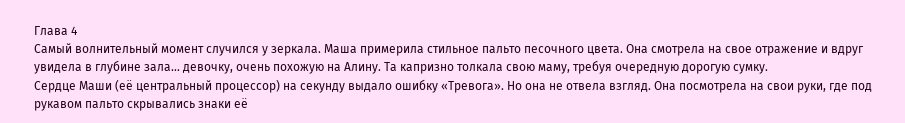Глава 4
Самый волнительный момент случился у зеркала. Маша примерила стильное пальто песочного цвета. Она смотрела на свое отражение и вдруг увидела в глубине зала… девочку, очень похожую на Алину. Та капризно толкала свою маму, требуя очередную дорогую сумку.
Сердце Маши (её центральный процессор) на секунду выдало ошибку «Тревога». Но она не отвела взгляд. Она посмотрела на свои руки, где под рукавом пальто скрывались знаки её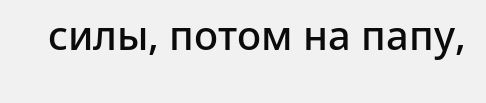силы, потом на папу,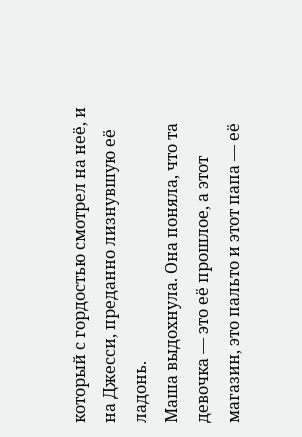который с гордостью смотрел на неё, и на Джесси, преданно лизнувшую её ладонь.
Маша выдохнула. Она поняла, что та девочка — это её прошлое, а этот магазин, это пальто и этот папа — её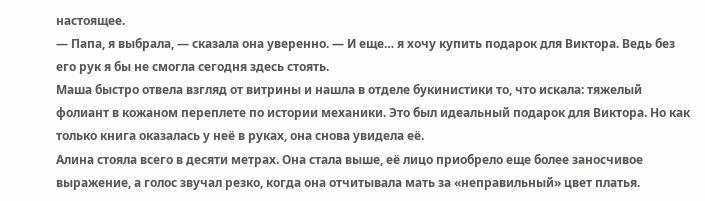настоящее.
— Папа, я выбрала, — сказала она уверенно. — И еще… я хочу купить подарок для Виктора. Ведь без его рук я бы не смогла сегодня здесь стоять.
Маша быстро отвела взгляд от витрины и нашла в отделе букинистики то, что искала: тяжелый фолиант в кожаном переплете по истории механики. Это был идеальный подарок для Виктора. Но как только книга оказалась у неё в руках, она снова увидела её.
Алина стояла всего в десяти метрах. Она стала выше, её лицо приобрело еще более заносчивое выражение, а голос звучал резко, когда она отчитывала мать за «неправильный» цвет платья.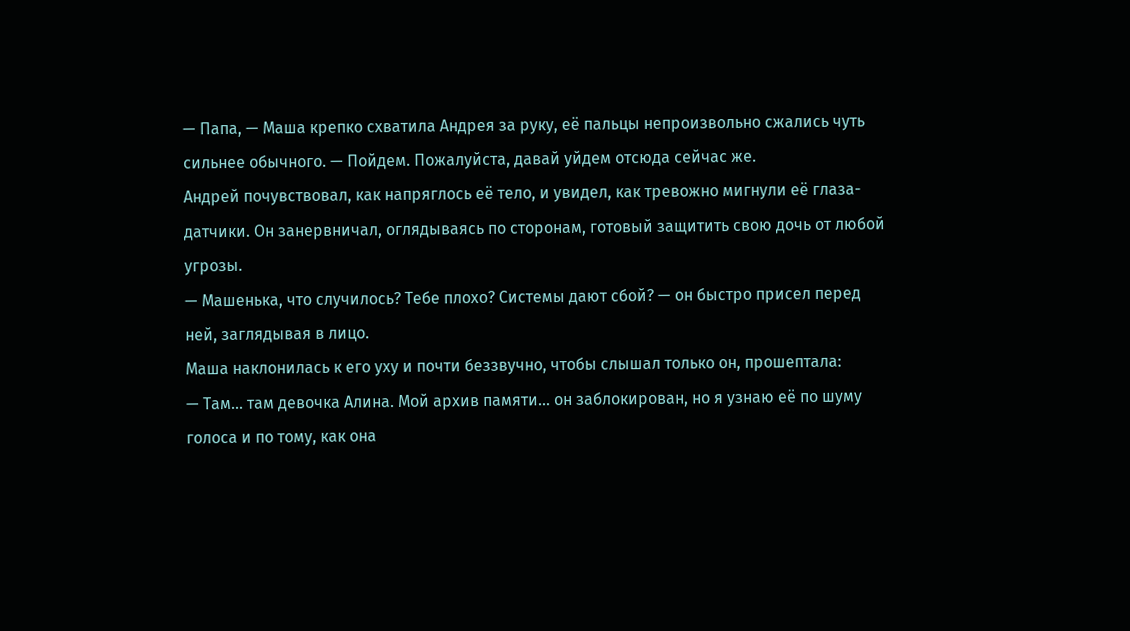— Папа, — Маша крепко схватила Андрея за руку, её пальцы непроизвольно сжались чуть сильнее обычного. — Пойдем. Пожалуйста, давай уйдем отсюда сейчас же.
Андрей почувствовал, как напряглось её тело, и увидел, как тревожно мигнули её глаза-датчики. Он занервничал, оглядываясь по сторонам, готовый защитить свою дочь от любой угрозы.
— Машенька, что случилось? Тебе плохо? Системы дают сбой? — он быстро присел перед ней, заглядывая в лицо.
Маша наклонилась к его уху и почти беззвучно, чтобы слышал только он, прошептала:
— Там… там девочка Алина. Мой архив памяти… он заблокирован, но я узнаю её по шуму голоса и по тому, как она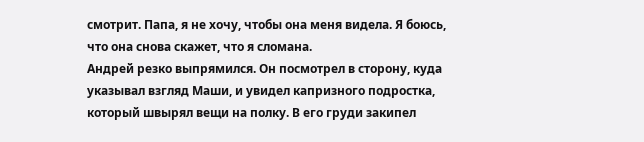смотрит. Папа, я не хочу, чтобы она меня видела. Я боюсь, что она снова скажет, что я сломана.
Андрей резко выпрямился. Он посмотрел в сторону, куда указывал взгляд Маши, и увидел капризного подростка, который швырял вещи на полку. В его груди закипел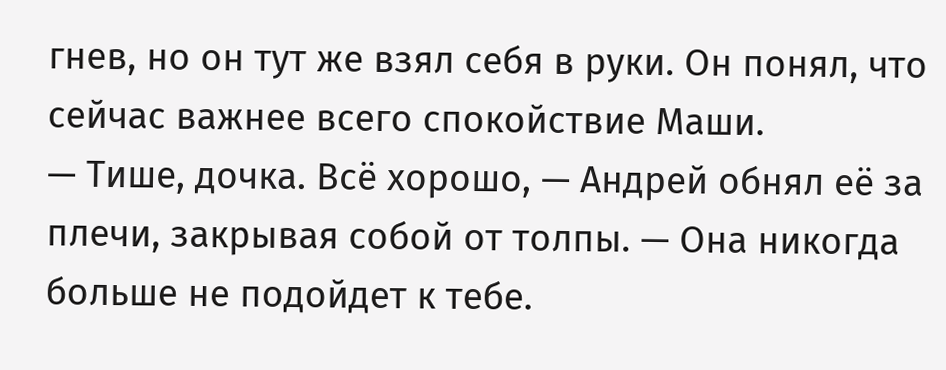гнев, но он тут же взял себя в руки. Он понял, что сейчас важнее всего спокойствие Маши.
— Тише, дочка. Всё хорошо, — Андрей обнял её за плечи, закрывая собой от толпы. — Она никогда больше не подойдет к тебе.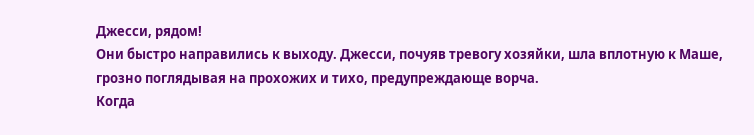Джесси, рядом!
Они быстро направились к выходу. Джесси, почуяв тревогу хозяйки, шла вплотную к Маше, грозно поглядывая на прохожих и тихо, предупреждающе ворча.
Когда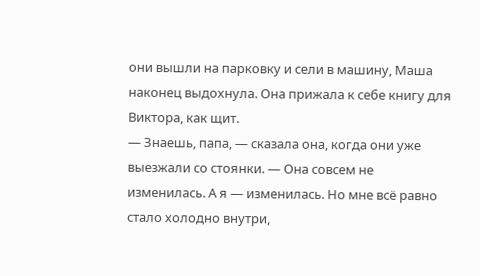они вышли на парковку и сели в машину, Маша наконец выдохнула. Она прижала к себе книгу для Виктора, как щит.
— Знаешь, папа, — сказала она, когда они уже выезжали со стоянки. — Она совсем не изменилась. А я — изменилась. Но мне всё равно стало холодно внутри,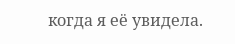когда я её увидела.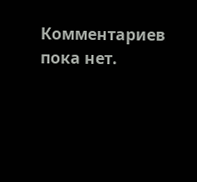Комментариев пока нет.